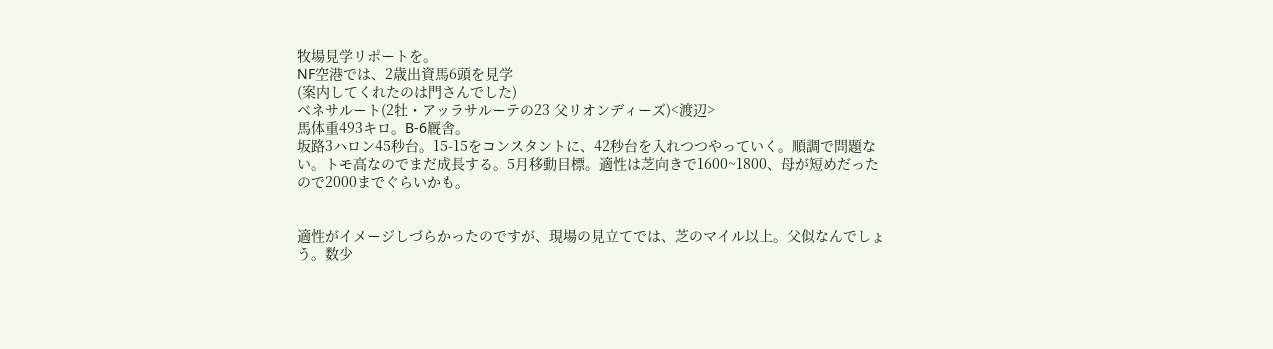牧場見学リポートを。
NF空港では、2歳出資馬6頭を見学
(案内してくれたのは門さんでした)
ベネサルート(2牡・アッラサルーテの23 父リオンディーズ)<渡辺>
馬体重493キロ。B-6厩舎。
坂路3ハロン45秒台。15-15をコンスタントに、42秒台を入れつつやっていく。順調で問題ない。トモ高なのでまだ成長する。5月移動目標。適性は芝向きで1600~1800、母が短めだったので2000までぐらいかも。


適性がイメージしづらかったのですが、現場の見立てでは、芝のマイル以上。父似なんでしょう。数少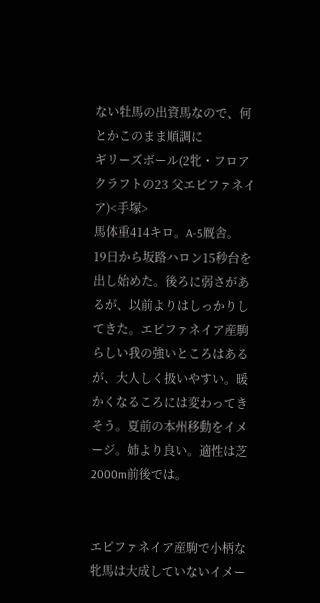ない牡馬の出資馬なので、何とかこのまま順調に
ギリーズボール(2牝・フロアクラフトの23 父エピファネイア)<手塚>
馬体重414キロ。A-5厩舎。
19日から坂路ハロン15秒台を出し始めた。後ろに弱さがあるが、以前よりはしっかりしてきた。エピファネイア産駒らしい我の強いところはあるが、大人しく扱いやすい。暖かくなるころには変わってきそう。夏前の本州移動をイメージ。姉より良い。適性は芝2000m前後では。


エピファネイア産駒で小柄な牝馬は大成していないイメー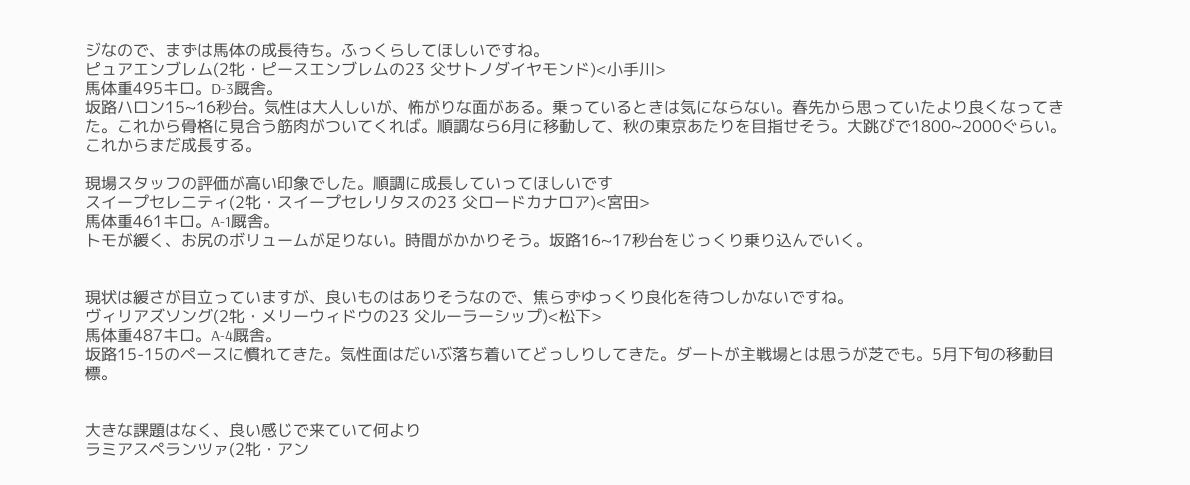ジなので、まずは馬体の成長待ち。ふっくらしてほしいですね。
ピュアエンブレム(2牝・ピースエンブレムの23 父サトノダイヤモンド)<小手川>
馬体重495キロ。D-3厩舎。
坂路ハロン15~16秒台。気性は大人しいが、怖がりな面がある。乗っているときは気にならない。春先から思っていたより良くなってきた。これから骨格に見合う筋肉がついてくれば。順調なら6月に移動して、秋の東京あたりを目指せそう。大跳びで1800~2000ぐらい。これからまだ成長する。

現場スタッフの評価が高い印象でした。順調に成長していってほしいです
スイープセレニティ(2牝・スイープセレリタスの23 父ロードカナロア)<宮田>
馬体重461キロ。A-1厩舎。
トモが緩く、お尻のボリュームが足りない。時間がかかりそう。坂路16~17秒台をじっくり乗り込んでいく。


現状は緩さが目立っていますが、良いものはありそうなので、焦らずゆっくり良化を待つしかないですね。
ヴィリアズソング(2牝・メリーウィドウの23 父ルーラーシップ)<松下>
馬体重487キロ。A-4厩舎。
坂路15-15のペースに慣れてきた。気性面はだいぶ落ち着いてどっしりしてきた。ダートが主戦場とは思うが芝でも。5月下旬の移動目標。


大きな課題はなく、良い感じで来ていて何より
ラミアスペランツァ(2牝・アン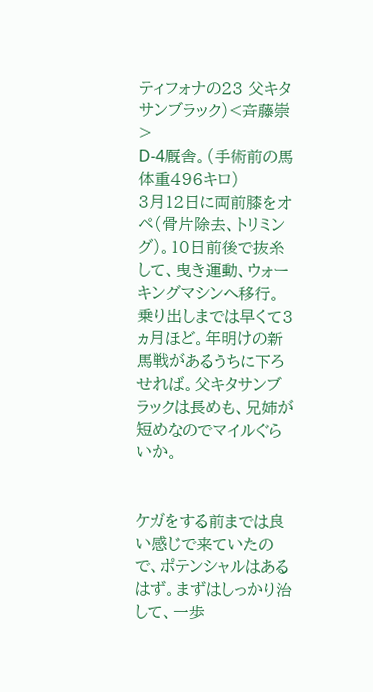ティフォナの23 父キタサンブラック)<斉藤崇>
D-4厩舎。(手術前の馬体重496キロ)
3月12日に両前膝をオペ(骨片除去、トリミング)。10日前後で抜糸して、曳き運動、ウォーキングマシンへ移行。乗り出しまでは早くて3ヵ月ほど。年明けの新馬戦があるうちに下ろせれば。父キタサンブラックは長めも、兄姉が短めなのでマイルぐらいか。


ケガをする前までは良い感じで来ていたので、ポテンシャルはあるはず。まずはしっかり治して、一歩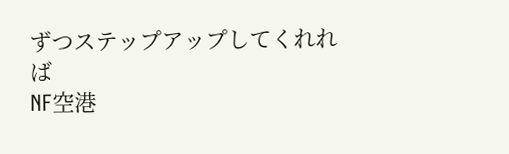ずつステップアップしてくれれば
NF空港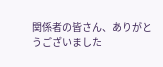関係者の皆さん、ありがとうございました